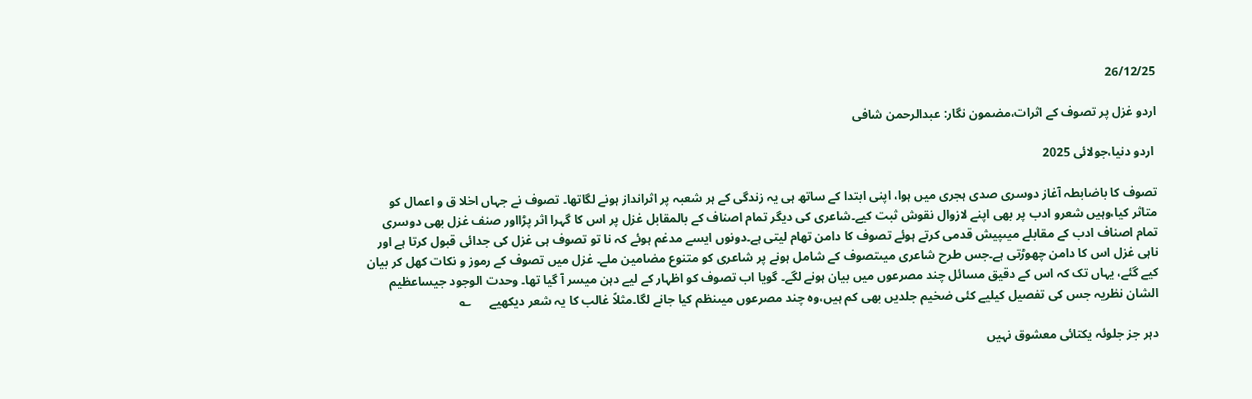26/12/25

اردو غزل پر تصوف کے اثرات،مضمون نگار: عبدالرحمن شافی

 اردو دنیا،جولائی 2025

تصوف کا باضابطہ آغاز دوسری صدی ہجری میں ہوا، اپنی ابتدا کے ساتھ ہی یہ زندگی کے ہر شعبہ پر اثرانداز ہونے لگاتھا۔ تصوف نے جہاں اخلا ق و اعمال کو متاثر کیا،وہیں شعرو ادب پر بھی اپنے لازوال نقوش ثبت کیے۔شاعری کی دیگر تمام اصناف کے بالمقابل غزل پر اس کا گہرا اثر پڑااور صنف غزل بھی دوسری تمام اصناف ادب کے مقابلے میںپیش قدمی کرتے ہوئے تصوف کا دامن تھام لیتی ہے۔دونوں ایسے مدغم ہوئے کہ نا تو تصوف ہی غزل کی جدائی قبول کرتا ہے اور ناہی غزل اس کا دامن چھوڑتی ہے۔جس طرح شاعری میںتصوف کے شامل ہونے پر شاعری کو متنوع مضامین ملے۔ غزل میں تصوف کے رموز و نکات کھل کر بیان کیے گئے، یہاں تک کہ اس کے دقیق مسائل چند مصرعوں میں بیان ہونے لگے۔ گویا اب تصوف کو اظہار کے لیے دہن میسر آ گیا تھا۔ وحدت الوجود جیساعظیم الشان نظریہ جس کی تفصیل کیلیے کئی ضخیم جلدیں بھی کم ہیں،وہ چند مصرعوں میںنظم کیا جانے لگا۔مثلاً غالب کا یہ شعر دیکھیے      ؎

دہر جز جلوئہ یکتائی معشوق نہیں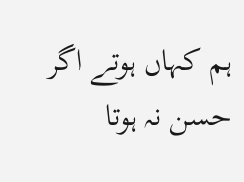ہم کہاں ہوتے اگر حسن نہ ہوتا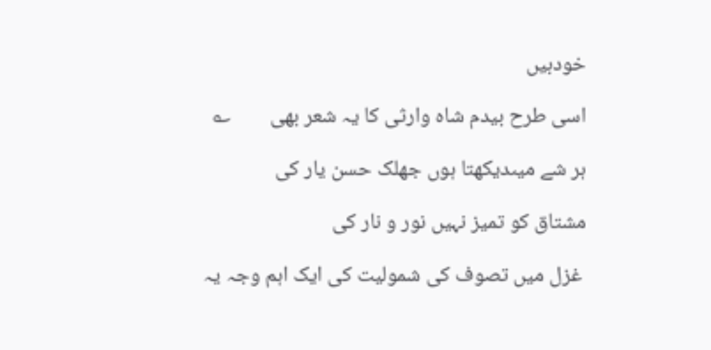خودبیں

اسی طرح بیدم شاہ وارثی کا یہ شعر بھی        ؎

ہر شے میںدیکھتا ہوں جھلک حسن یار کی

مشتاق کو تمیز نہیں نور و نار کی

 غزل میں تصوف کی شمولیت کی ایک اہم وجہ یہ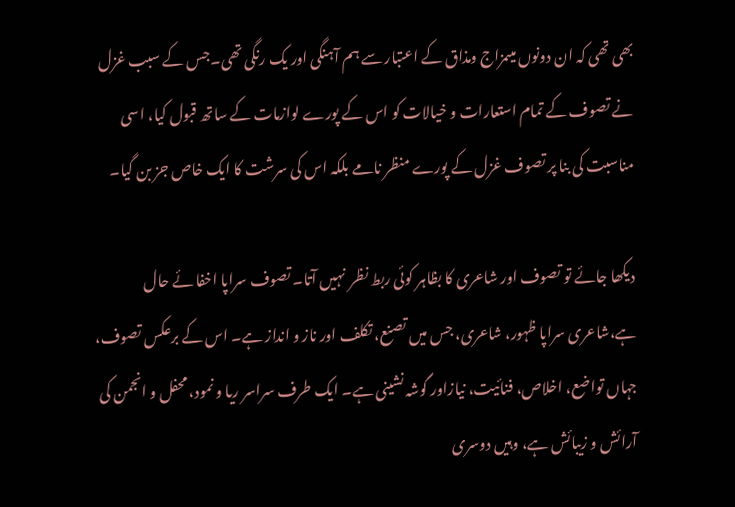بھی تھی کہ ان دونوں میںمزاج ومذاق کے اعتبار سے ہم آہنگی اور یک رنگی تھی۔جس کے سبب غزل نے تصوف کے تمام استعارات و خیالات کو اس کے پورے لوازمات کے ساتھ قبول کیا، اسی مناسبت کی بنا پر تصوف غزل کے پورے منظر نامے بلکہ اس کی سرشت کا ایک خاص جز بن گیا۔

دیکھا جائے تو تصوف اور شاعری کا بظاہر کوئی ربط نظر  نہیں آتا۔ تصوف سراپا اخفا ئے حال ہے،شاعری سراپا ظہور، شاعری، جس میں تصنع، تکلف اور ناز و انداز ہے۔ اس کے برعکس تصوف، جہاں تواضع، اخلاص، فنائیت، نیازاور گوشہ نشینی ہے۔ ایک طرف سراسر ریا و نمود، محفل و انجمن کی آرائش و زیبائش ہے، وہیں دوسری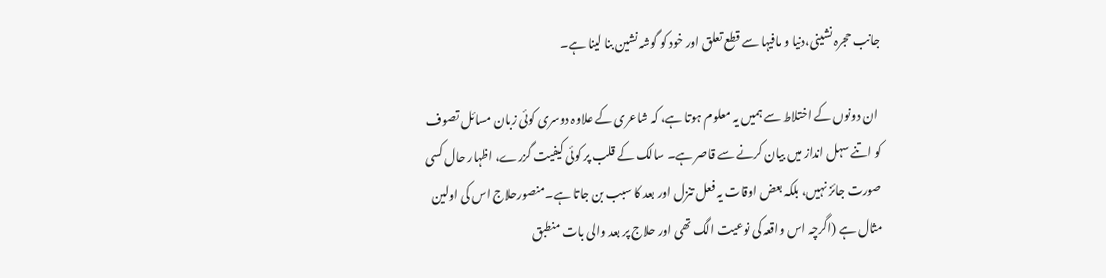جانب حجرہ نشینی،دنیا و مافیہا سے قطع تعلق اور خود کو گوشہ نشین بنا لینا ہے۔

 ان دونوں کے اختلاط سے ہمیں یہ معلوم ہوتا ہے، کہ شاعری کے علاوہ دوسری کوئی زبان مسائل تصوف کو اتنے سہل انداز میں بیان کرنے سے قاصر ہے۔ سالک کے قلب پر کوئی کیفیت گزرے، اظہار حال کسی صورت جائز نہیں، بلکہ بعض اوقات یہ فعل تنزل اور بعد کا سبب بن جاتا ہے۔منصورحلاج اس کی اولین مثال ہے (اگرچہ اس واقعہ کی نوعیت الگ تھی اور حلاج پر بعد والی بات منطبق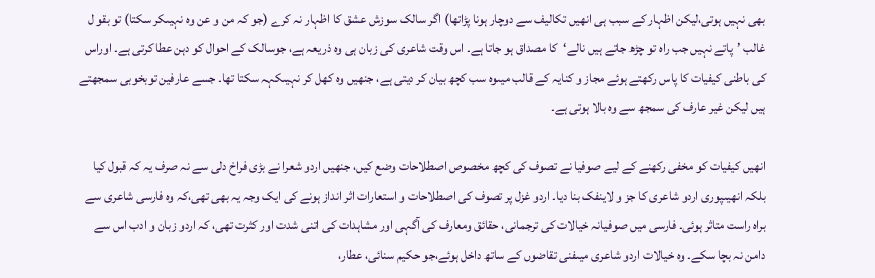بھی نہیں ہوتی،لیکن اظہار کے سبب ہی انھیں تکالیف سے دوچار ہونا پڑاتھا) اگر سالک سوزش عشق کا اظہار نہ کرے (جو کہ من و عن وہ نہیںکر سکتا) تو بقو ل غالب ’پاتے نہیں جب راہ تو چڑھ جاتے ہیں نالے‘کا مصداق ہو جاتا ہے۔ اس وقت شاعری کی زبان ہی وہ ذریعہ ہے، جوسالک کے احوال کو دہن عطا کرتی ہے۔ اوراس کی باطنی کیفیات کا پاس رکھتے ہوئے مجاز و کنایہ کے قالب میںوہ سب کچھ بیان کر دیتی ہے، جنھیں وہ کھل کر نہیںکہہ سکتا تھا۔ جسے عارفین توبخوبی سمجھتے ہیں لیکن غیر عارف کی سمجھ سے وہ بالا ہوتی ہے۔

انھیں کیفیات کو مخفی رکھنے کے لیے صوفیا نے تصوف کی کچھ مخصوص اصطلاحات وضع کیں، جنھیں اردو شعرا نے بڑی فراخ دلی سے نہ صرف یہ کہ قبول کیا بلکہ انھیںپوری اردو شاعری کا جز و لاینفک بنا دیا۔ اردو غزل پر تصوف کی اصطلاحات و استعارات اثر انداز ہونے کی ایک وجہ یہ بھی تھی،کہ وہ فارسی شاعری سے براہ راست متاثر ہوئی۔ فارسی میں صوفیانہ خیالات کی ترجمانی، حقائق ومعارف کی آگہی اور مشاہدات کی اتنی شدت اور کثرت تھی، کہ اردو زبان و ادب اس سے دامن نہ بچا سکے۔ وہ خیالات اردو شاعری میںفنی تقاضوں کے ساتھ داخل ہوئے،جو حکیم سنائی، عطار،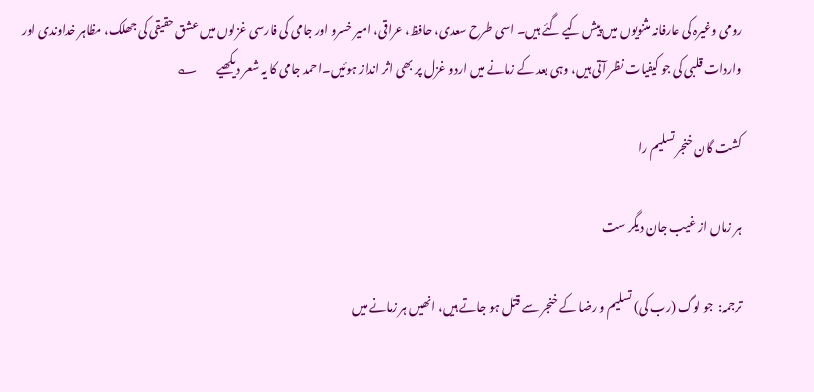رومی وغیرہ کی عارفانہ مثنویوں میں پیش کیے گئے ہیں۔ اسی طرح سعدی، حافظ، عراقی، امیر خسرو اور جامی کی فارسی غزلوں میں عشق حقیقی کی جھلک، مظاہر خداوندی اور واردات قلبی کی جو کیفیات نظر آتی ہیں، وہی بعد کے زمانے میں اردو غزل پر بھی اثر انداز ہوئیں۔احمد جامی کا یہ شعر دیکھیے        ؎

کشت گان خنجر تسلیم را

ہر زماں از غیب جان دیگر ست

ترجمہ:  جو لوگ (رب کی) تسلیم و رضا کے خنجر سے قتل ہو جاتے ہیں، انھیں ہر زمانے میں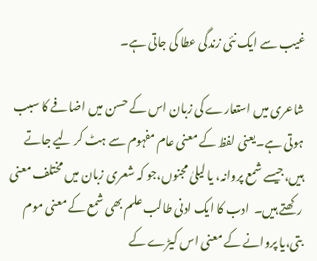غیب سے ایک نئی زندگی عطا کی جاتی ہے۔

شاعری میں استعارے کی زبان اس کے حسن میں اضافے کا سبب ہوتی ہے۔یعنی لفظ کے معنی عام مفہوم سے ہٹ کر لیے جاتے ہیں،جیسے شمع پروانہ، یا لیلیٰ مجنوں،جو کہ شعری زبان میں مختلف معنی رکھتے ہیں۔  ادب کا ایک ادنی طالب علم بھی شمع کے معنی موم بتی،یا پروانے کے معنی اس کیڑے کے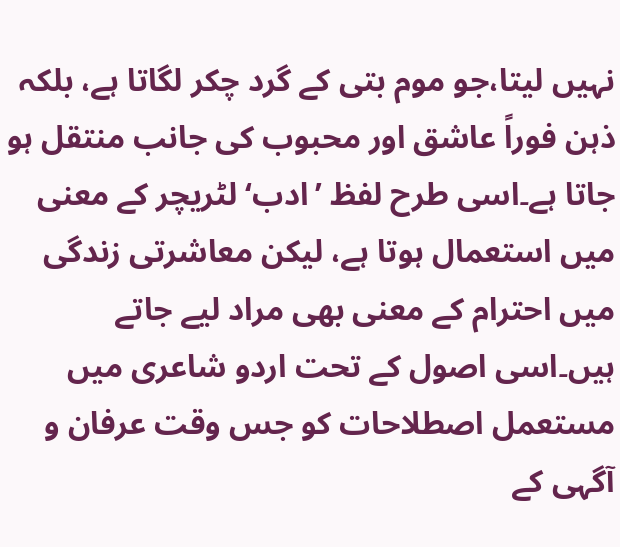نہیں لیتا،جو موم بتی کے گرد چکر لگاتا ہے، بلکہ ذہن فوراً عاشق اور محبوب کی جانب منتقل ہو جاتا ہے۔اسی طرح لفظ ’ادب‘ لٹریچر کے معنی میں استعمال ہوتا ہے، لیکن معاشرتی زندگی میں احترام کے معنی بھی مراد لیے جاتے ہیں۔اسی اصول کے تحت اردو شاعری میں مستعمل اصطلاحات کو جس وقت عرفان و آگہی کے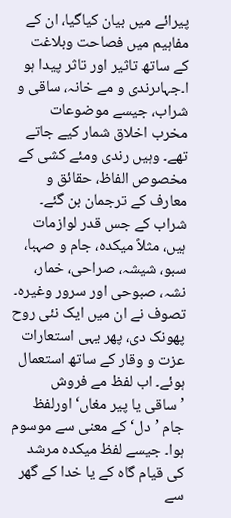پیرائے میں بیان کیاگیا، ان کے مفاہیم میں فصاحت وبلاغت کے ساتھ تاثیر اور تاثر پیدا ہو ا۔جہاںرندی و مے خانہ، ساقی و شراب، جیسے موضوعات مخرب اخلاق شمار کیے جاتے تھے۔ وہیں رندی ومئے کشی کے مخصوص الفاظ، حقائق و معارف کے ترجمان بن گئے۔ شراب کے جس قدر لوازمات ہیں، مثلاً میکدہ، جام و صہبا، سبو، شیشہ، صراحی، خمار، نشہ، صبوحی اور سرور وغیرہ۔ تصوف نے ان میں ایک نئی روح پھونک دی، پھر یہی استعارات عزت و وقار کے ساتھ استعمال ہوئے۔ اب لفظ مے فروش ’ساقی یا پیر مغاں‘ اورلفظ جام ’دل‘ کے معنی سے موسوم ہوا۔ جیسے لفظ میکدہ مرشد کی قیام گاہ کے یا خدا کے گھر سے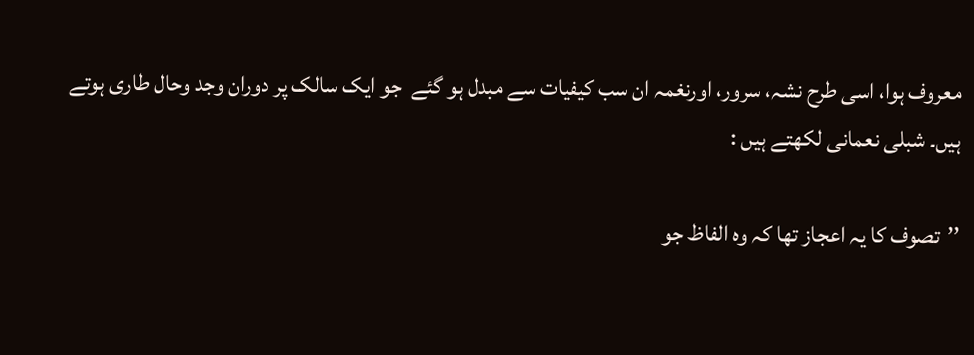معروف ہوا، اسی طرح نشہ، سرور، اورنغمہ ان سب کیفیات سے مبدل ہو گئے  جو ایک سالک پر دوران وجد وحال طاری ہوتے ہیں۔ شبلی نعمانی لکھتے ہیں :

’’تصوف کا یہ اعجاز تھا کہ وہ الفاظ جو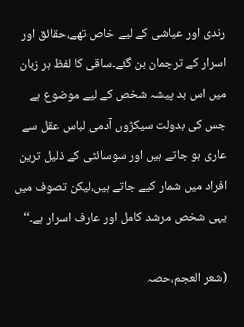رندی اور عیاشی کے لیے خاص تھے،حقائق اور اسرار کے ترجمان بن گئے۔ساقی کا لفظ ہر زبان میں اس بد پیشہ شخص کے لیے موضوع ہے جس کی بدولت سیکڑوں آدمی لباس عقل سے عاری ہو جاتے ہیں اور سوسائٹی کے ذلیل ترین افراد میں شمار کیے جاتے ہیں،لیکن تصوف میں یہی شخص مرشد کامل اور عارف اسرار ہے۔‘‘

(شعر العجم،حصہ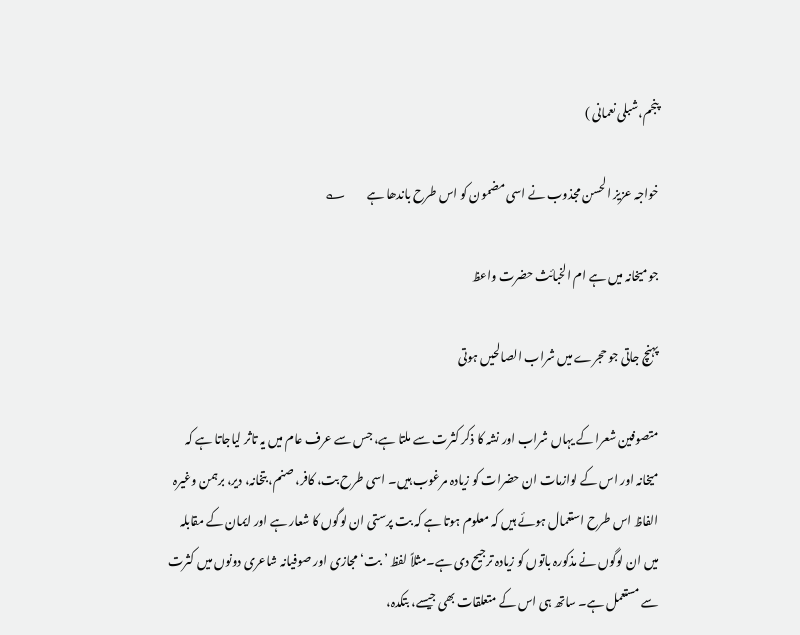پنجم،شبلی نعمانی )

خواجہ عزیز الحسن مجذوب نے اسی مضمون کو اس طرح باندھا ہے         ؎

جو میخانہ میں ہے ام الخبائث حضرت واعظ

پہنچ جاتی جو حجرے میں شراب الصالحیں ہوتی

متصوفین شعرا کے یہاں شراب اور نشہ کا ذکر کثرت سے ملتا ہے، جس سے عرف عام میں یہ تاثر لیاجاتا ہے کہ میخانہ اور اس کے لوازمات ان حضرات کو زیادہ مرغوب ہیں۔ اسی طرح بت، کافر، صنم، بتخانہ، دیر، برہمن وغیرہ الفاظ اس طرح استعمال ہوئے ہیں کہ معلوم ہوتا ہے کہ بت پرستی ان لوگوں کا شعار ہے اور ایمان کے مقابلہ میں ان لوگوں نے مذکورہ باتوں کو زیادہ ترجیح دی ہے۔مثلاً لفظ ’بت‘ مجازی اور صوفیانہ شاعری دونوں میں کثرت سے مستعمل ہے۔ ساتھ ہی اس کے متعلقات بھی جیسے، بتکدہ،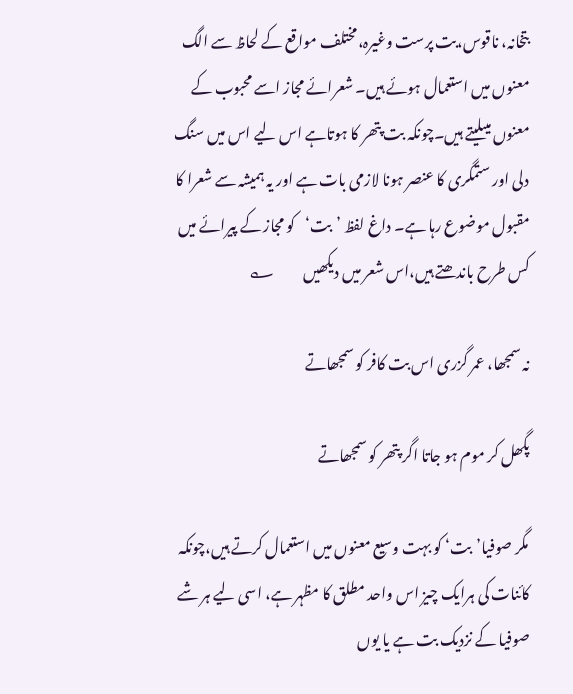بتخانہ، ناقوس،بت پرست وغیرہ،مختلف مواقع کے لحاظ سے الگ معنوں میں استعمال ہوئے ہیں۔ شعرائے مجاز اسے محبوب کے معنوں میںلیتے ہیں۔چونکہ بت پتھر کا ہوتاہے اس لیے اس میں سنگ دلی اور ستمگری کا عنصر ہونا لازمی بات ہے اور یہ ہمیشہ سے شعرا کا مقبول موضوع رہا ہے۔ داغ لفظ ’بت‘کو مجاز کے پیرائے میں کس طرح باندھتے ہیں،اس شعر میں دیکھیں          ؎

نہ سمجھا، عمر گزری اس بت کافر کو سمجھاتے

پگھل کر موم ہو جاتا اگر پتھر کو سمجھاتے

مگر صوفیا’بت‘ کو بہت وسیع معنوں میں استعمال کرتے ہیں،چونکہ کائنات کی ہرایک چیز اس واحد مطلق کا مظہر ہے، اسی لیے ہر شے صوفیا کے نزدیک بت ہے یا یوں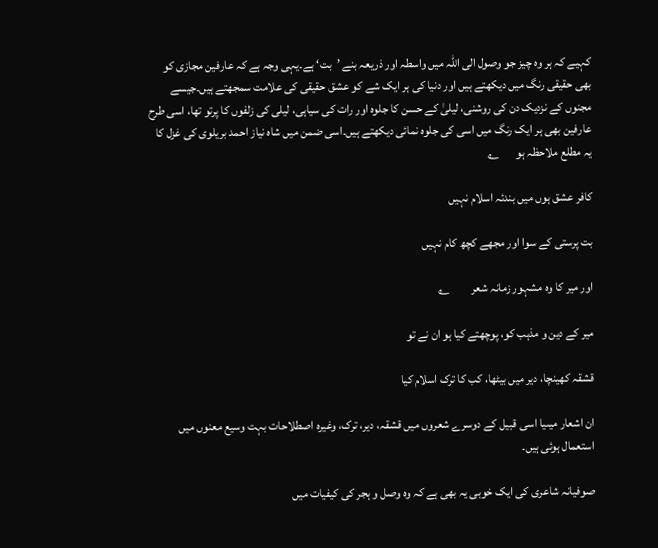کہیے کہ ہر وہ چیز جو وصول الی اللہ میں واسطہ اور ذریعہ بنے ’بت‘ ہے۔یہی وجہ ہے کہ عارفین مجازی کو بھی حقیقی رنگ میں دیکھتے ہیں اور دنیا کی ہر ایک شے کو عشق حقیقی کی علامت سمجھتے ہیں۔جیسے مجنوں کے نزدیک دن کی روشنی، لیلیٰ کے حسن کا جلوہ اور رات کی سیاہی، لیلی کی زلفوں کا پرتو تھا، اسی طرح عارفین بھی ہر ایک رنگ میں اسی کی جلوہ نمائی دیکھتے ہیں۔اسی ضمن میں شاہ نیاز احمد بریلوی کی غزل کا یہ مطلع ملاحظہ ہو       ؎

کافر عشق ہوں میں بندئہ اسلام نہیں

بت پرستی کے سوا اور مجھے کچھ کام نہیں

اور میر کا وہ مشہور زمانہ شعر         ؎

میر کے دین و مذہب کو، پوچھتے کیا ہو ان نے تو

قشقہ کھینچا، دیر میں بیٹھا، کب کا ترک اسلام کیا

ان اشعار میںیا اسی قبیل کے دوسرے شعروں میں قشقہ، دیر، ترک، وغیرہ اصطلاحات بہت وسیع معنوں میں استعمال ہوئی ہیں۔

صوفیانہ شاعری کی ایک خوبی یہ بھی ہے کہ وہ وصل و ہجر کی کیفیات میں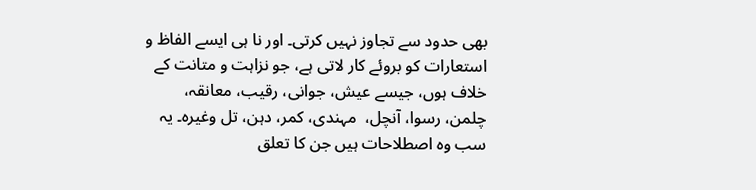بھی حدود سے تجاوز نہیں کرتی۔ اور نا ہی ایسے الفاظ و استعارات کو بروئے کار لاتی ہے، جو نزاہت و متانت کے خلاف ہوں، جیسے عیش، جوانی، رقیب، معانقہ، چلمن، رسوا، آنچل،  مہندی، کمر، دہن، تل وغیرہ۔ یہ سب وہ اصطلاحات ہیں جن کا تعلق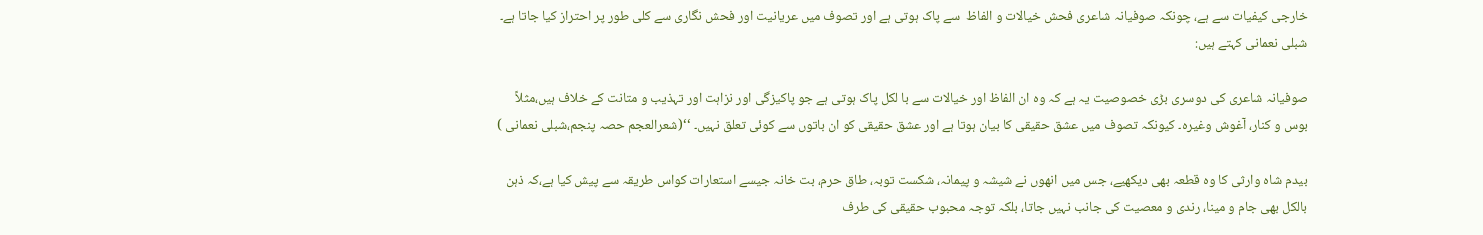خارجی کیفیات سے ہے، چونکہ صوفیانہ شاعری فحش خیالات و الفاظ  سے پاک ہوتی ہے اور تصوف میں عریانیت اور فحش نگاری سے کلی طور پر احتراز کیا جاتا ہے۔ شبلی نعمانی کہتے ہیں:

صوفیانہ شاعری کی دوسری بڑی خصوصیت یہ ہے کہ وہ ان الفاظ اور خیالات سے با لکل پاک ہوتی ہے جو پاکیزگی اور نزاہت اور تہذیب و متانت کے خلاف ہیں،مثلاً بوس و کنار، آغوش وغیرہ۔ کیونکہ تصوف میں عشق حقیقی کا بیان ہوتا ہے اور عشق حقیقی کو ان باتوں سے کوئی تعلق نہیں۔ ‘‘(شعرالعجم حصہ پنجم،شبلی نعمانی )

بیدم شاہ وارثی کا وہ قطعہ بھی دیکھیے، جس میں انھوں نے شیشہ و پیمانہ، شکست توبہ، طاق حرم، بت خانہ جیسے استعارات کواس طریقہ سے پیش کیا ہے،کہ ذہن بالکل بھی جام و مینا، رندی و معصیت کی جانب نہیں جاتا، بلکہ توجہ محبوب حقیقی کی طرف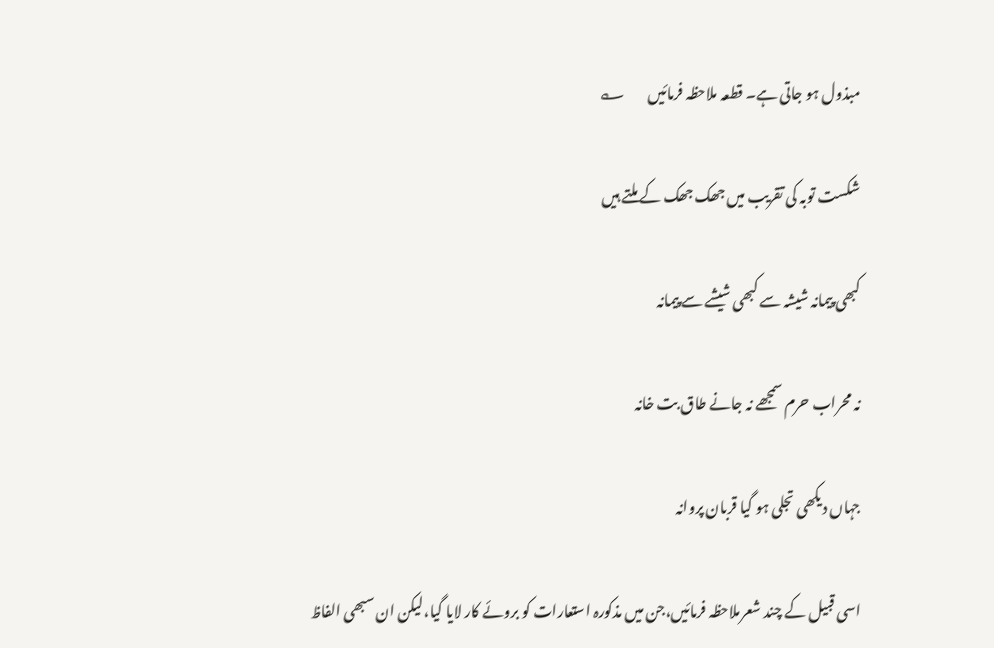مبذول ہو جاتی ہے۔ قطعہ ملاحظہ فرمائیں        ؎

شکست توبہ کی تقریب میں جھک جھک کے ملتے ہیں

کبھی پیمانہ شیشہ سے کبھی شیشے سے پیمانہ

نہ محراب حرم سمجھے نہ جانے طاق بت خانہ

جہاں دیکھی تجلی ہو گیا قربان پروانہ

اسی قبیل کے چند شعرملاحظہ فرمائیں،جن میں مذکورہ استعارات کو بروئے کار لایا گیا،لیکن ان سبھی الفاظ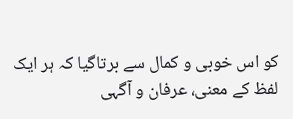کو اس خوبی و کمال سے برتاگیا کہ ہر ایک لفظ کے معنی، عرفان و آگہی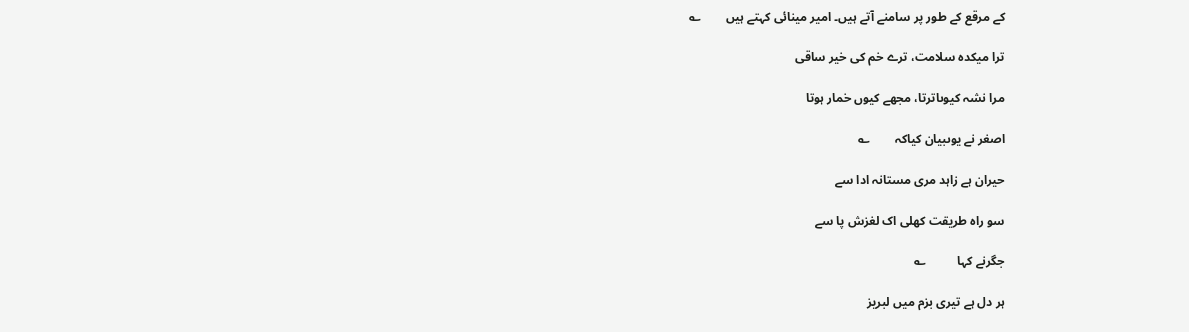کے مرقع کے طور پر سامنے آتے ہیں۔ امیر مینائی کہتے ہیں        ؎

ترا میکدہ سلامت، ترے خم کی خیر ساقی

مرا نشہ کیوںاترتا، مجھے کیوں خمار ہوتا

اصغر نے یوںبیان کیاکہ        ؎

حیران ہے زاہد مری مستانہ ادا سے

سو راہ طریقت کھلی اک لغزش پا سے

جگرنے کہا          ؎

ہر دل ہے تیری بزم میں لبریز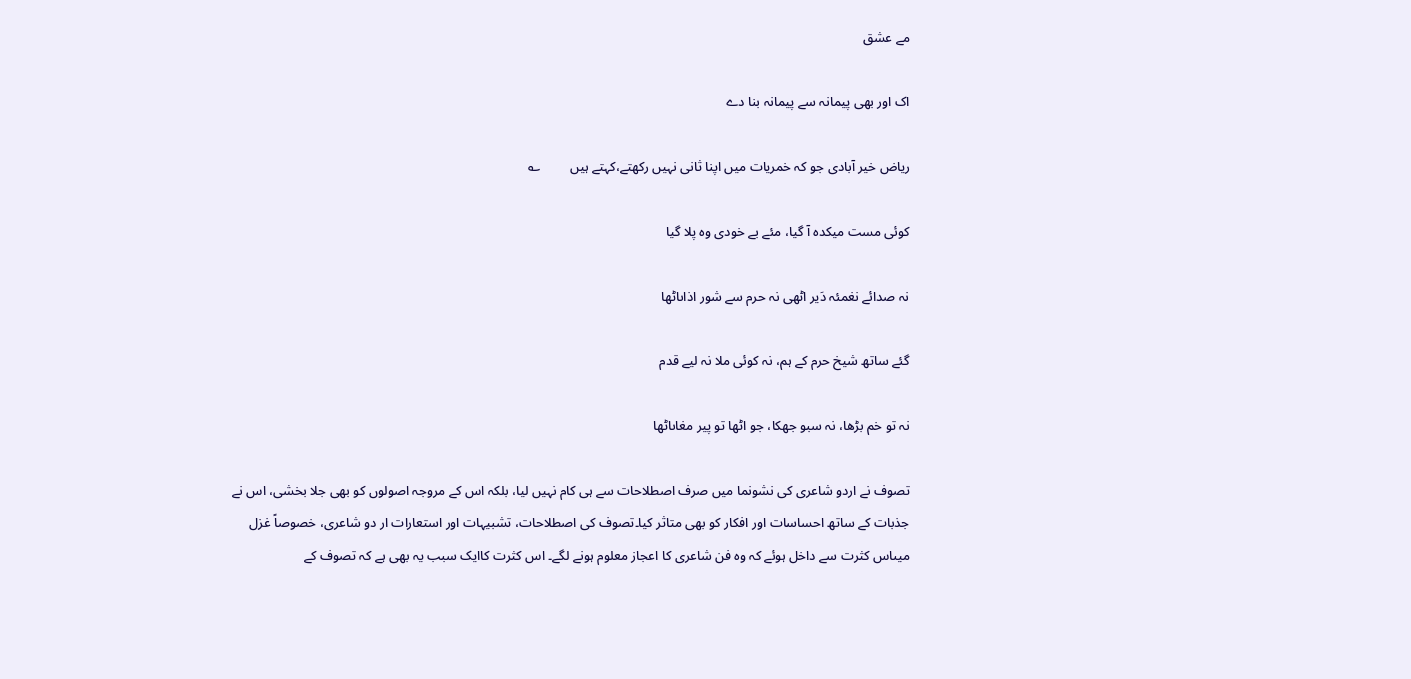مے عشق

اک اور بھی پیمانہ سے پیمانہ بنا دے

ریاض خیر آبادی جو کہ خمریات میں اپنا ثانی نہیں رکھتے،کہتے ہیں         ؎

کوئی مست میکدہ آ گیا، مئے بے خودی وہ پلا گیا

نہ صدائے نغمئہ دَیر اٹھی نہ حرم سے شور اذاںاٹھا

گئے ساتھ شیخ حرم کے ہم، نہ کوئی ملا نہ لیے قدم

نہ تو خم بڑھا، نہ سبو جھکا، جو اٹھا تو پیر مغاںاٹھا

تصوف نے اردو شاعری کی نشونما میں صرف اصطلاحات سے ہی کام نہیں لیا، بلکہ اس کے مروجہ اصولوں کو بھی جلا بخشی، اس نے جذبات کے ساتھ احساسات اور افکار کو بھی متاثر کیا۔تصوف کی اصطلاحات، تشبیہات اور استعارات ار دو شاعری، خصوصاً غزل میںاس کثرت سے داخل ہوئے کہ وہ فن شاعری کا اعجاز معلوم ہونے لگے۔ اس کثرت کاایک سبب یہ بھی ہے کہ تصوف کے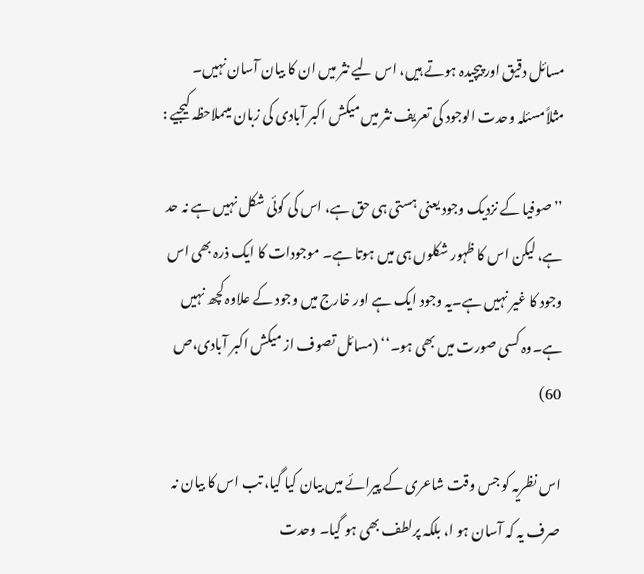مسائل دقیق اور پیچیدہ ہوتے ہیں، اس لیے نثر میں ان کا بیان آسان نہیں۔ مثلاًمسئلہ وحدت الوجود کی تعریف نثر میں میکش اکبر آبادی کی زبان میںملاحظہ کیجیے :

’’صوفیا کے نزدیک وجود یعنی ہستی ہی حق ہے، اس کی کوئی شکل نہیں ہے نہ حد ہے، لیکن اس کا ظہور شکلوں ہی میں ہوتا ہے۔ موجودات کا ایک ذرہ بھی اس وجود کا غیر نہیں ہے۔یہ وجود ایک ہے اور خارج میں وجود کے علاوہ کچھ نہیں ہے۔وہ کسی صورت میں بھی ہو۔‘‘ (مسائل تصوف از میکش اکبر آبادی،ص 60)

اس نظریہ کو جس وقت شاعری کے پیرائے میں بیان کیا گیا، تب اس کا بیان نہ صرف یہ کہ آسان ہو ا، بلکہ پرلطف بھی ہو گیا۔ وحدت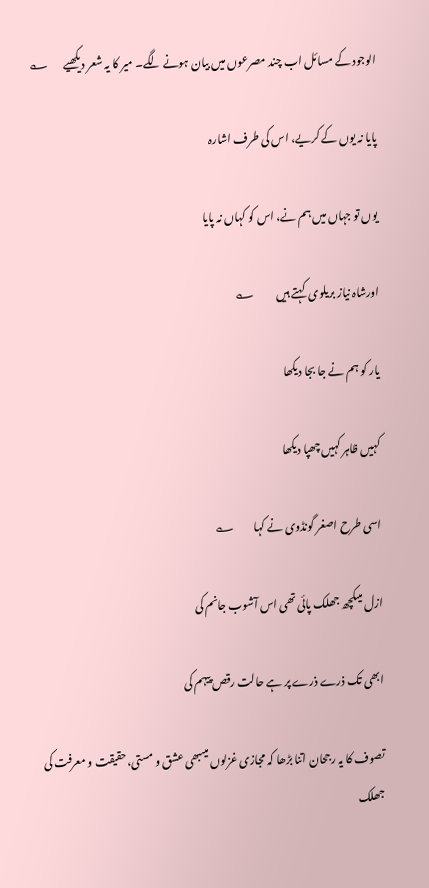الوجود کے مسائل اب چند مصرعوں میں بیان ہونے لگے۔ میر کا یہ شعر دیکھیے       ؎

پایا نہ یوں کے کریے، اس کی طرف اشارہ

یوں تو جہاں میں ہم نے، اس کو کہاں نہ پایا

اورشاہ نیاز بریلوی  کہتے ہیں          ؎

یار کو ہم نے جا بجا دیکھا

کہیں ظاہر کہیں چھپا دیکھا

اسی طرح اصغر گونڈوی نے کہا         ؎

ازل میںکچھ جھلک پائی تھی اس آشوب جانم کی

ابھی تک ذرے ذرے پر ہے حالت رقص پیہم کی

تصوف کا یہ رجحان اتنا بڑھا کہ مجازی غزلوں میںبھی عشق و مستی،حقیقت و معرفت کی جھلک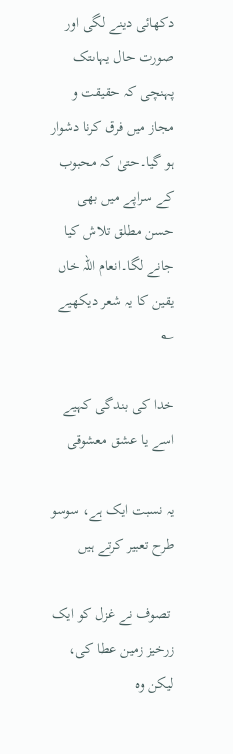دکھائی دینے لگی اور صورت حال یہاںتک پہنچی کہ حقیقت و مجاز میں فرق کرنا دشوار ہو گیا۔حتیٰ کہ محبوب کے سراپے میں بھی حسن مطلق تلاش کیا جانے لگا۔انعام اللہ خاں یقین کا یہ شعر دیکھیے         ؎

خدا کی بندگی کہیے اسے یا عشق معشوقی

یہ نسبت ایک ہے، سوسو طرح تعبیر کرتے ہیں

 تصوف نے غزل کو ایک زرخیز زمین عطا کی، لیکن وہ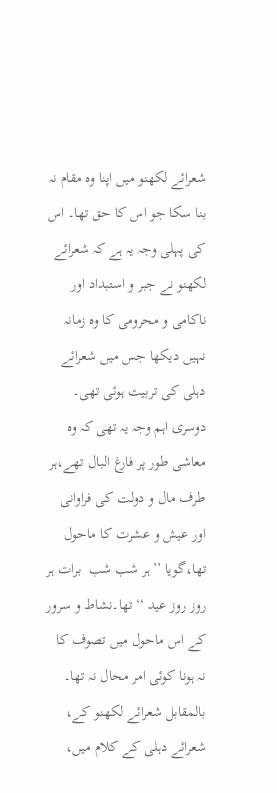شعرائے لکھنو میں اپنا وہ مقام نہ بنا سکا جو اس کا حق تھا۔ اس کی پہلی وجہ یہ ہے کہ شعرائے لکھنو نے جبر و استبداد اور ناکامی و محرومی کا وہ زمانہ نہیں دیکھا جس میں شعرائے دہلی کی تربیت ہوئی تھی۔ دوسری اہم وجہ یہ تھی کہ وہ معاشی طور پر فارغ البال تھے،ہر طرف مال و دولت کی فراوانی اور عیش و عشرت کا ماحول تھا،گویا ’’ہر شب شب  برات ہر روز روز عید ‘‘تھا۔نشاط و سرور کے اس ماحول میں تصوف کا نہ ہونا کوئی امر محال نہ تھا۔ بالمقابل شعرائے لکھنو کے، شعرائے دہلی کے کلام میں،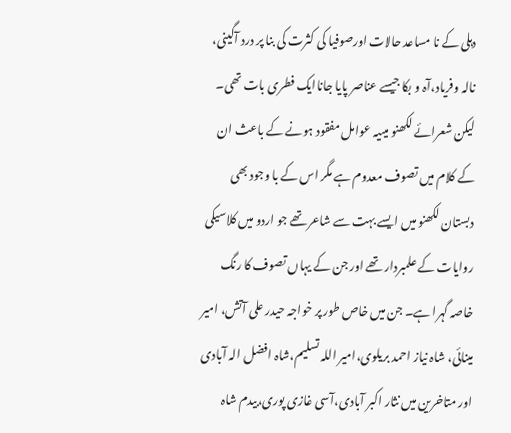دہلی کے نا مساعد حالات اورصوفیا کی کثرت کی بنا پر درد آگینی، نالہ وفریاد،آہ و بکا جیسے عناصر پایا جاناایک فطری بات تھی۔ لیکن شعرائے لکھنو میںیہ عوامل مفقود ہونے کے باعث ان کے کلام میں تصوف معدوم ہے مگر اس کے با وجود بھی دبستان لکھنو میں ایسے بہت سے شاعر تھے جو اردو میں کلاسیکی روایات کے علمبردار تھے اور جن کے یہاں تصوف کا رنگ خاصہ گہرا ہے۔ جن میں خاص طور پر خواجہ حیدر علی آتش، امیر مینائی، شاہ نیاز احمد بریلوی،امیر اللہ تسلیم،شاہ افضل الہ آبادی اور متاخرین میں نثار اکبر آبادی،آسی غازی پوری،بیدم شاہ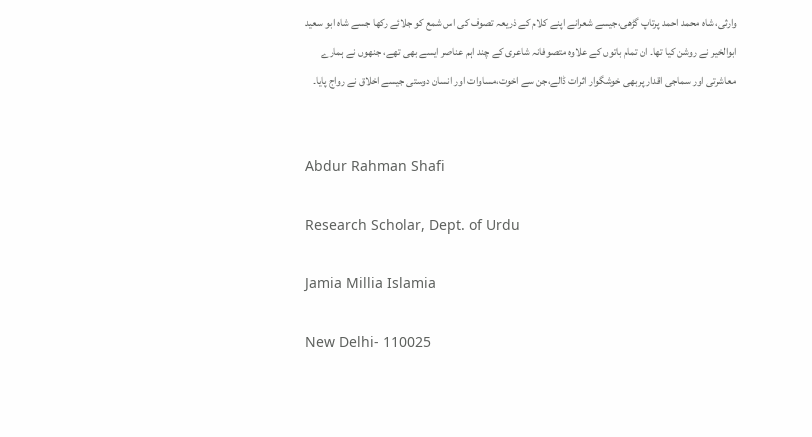وارثی، شاہ محمد احمد پرتاپ گڑھی،جیسے شعرانے اپنے کلام کے ذریعہ تصوف کی اس شمع کو جلائے رکھا جسے شاہ ابو سعید ابوالخیر نے روشن کیا تھا۔ ان تمام باتوں کے علاوہ متصوفانہ شاعری کے چند اہم عناصر ایسے بھی تھے، جنھوں نے ہمارے معاشرتی اور سماجی اقدار پربھی خوشگوار اثرات ڈالے،جن سے اخوت،مساوات اور انسان دوستی جیسے اخلاق نے رواج پایا۔


Abdur Rahman Shafi

Research Scholar, Dept. of Urdu

Jamia Millia Islamia

New Delhi- 110025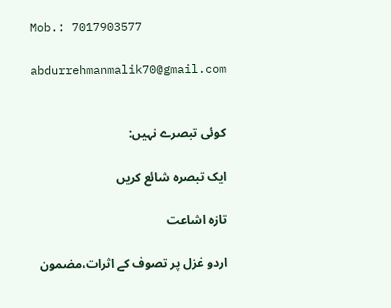Mob.: 7017903577

abdurrehmanmalik70@gmail.com


کوئی تبصرے نہیں:

ایک تبصرہ شائع کریں

تازہ اشاعت

اردو غزل پر تصوف کے اثرات،مضمون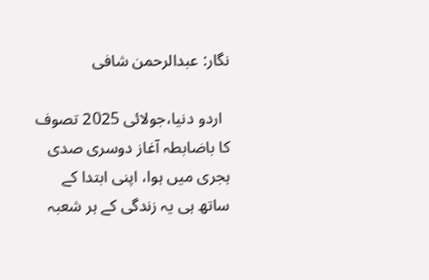نگار: عبدالرحمن شافی

  اردو دنیا،جولائی 2025 تصوف کا باضابطہ آغاز دوسری صدی ہجری میں ہوا، اپنی ابتدا کے ساتھ ہی یہ زندگی کے ہر شعبہ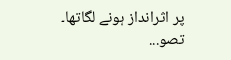پر اثرانداز ہونے لگاتھا۔ تصو...